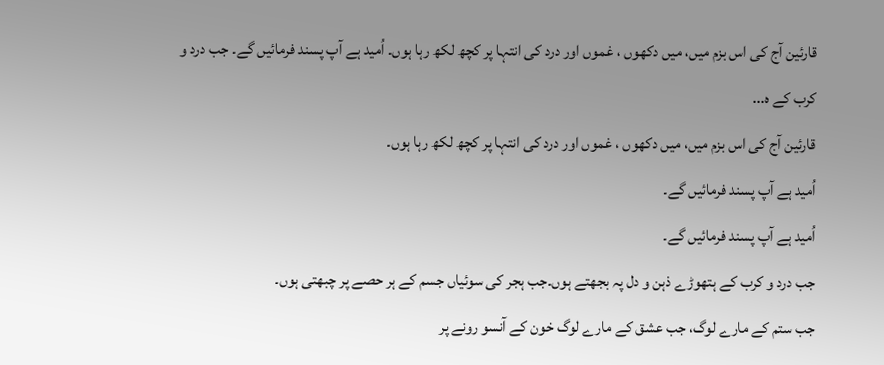قارئین آج کی اس بزم میں، میں دکھوں ، غموں اور درد کی انتہا پر کچھ لکھ رہا ہوں۔ اُمید ہے آپ پسند فرمائیں گے۔ جب درد و کرب کے ہ...
قارئین آج کی اس بزم میں، میں دکھوں ، غموں اور درد کی انتہا پر کچھ لکھ رہا ہوں۔
اُمید ہے آپ پسند فرمائیں گے۔
اُمید ہے آپ پسند فرمائیں گے۔
جب درد و کرب کے ہتھوڑے ذہن و دل پہ بجھتے ہوں۔جب ہجر کی سوئیاں جسم کے ہر حصے پر چبھتی ہوں۔
جب ستم کے مارے لوگ، جب عشق کے مارے لوگ خون کے آنسو رونے پر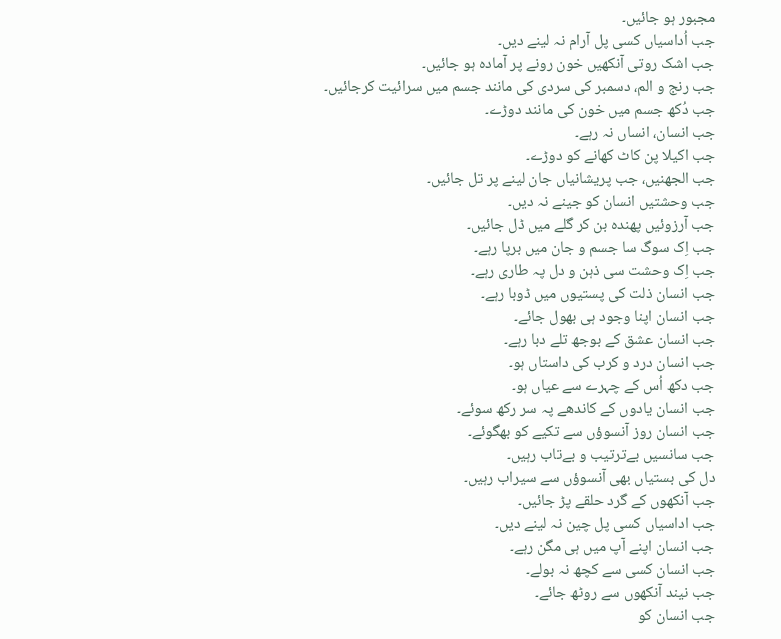مجبور ہو جائیں۔
جب اُداسیاں کسی پل آرام نہ لینے دیں۔
جب اشک روتی آنکھیں خون رونے پر آمادہ ہو جائیں۔
جب رنج و الم، دسمبر کی سردی کی مانند جسم میں سرائیت کرجائیں۔
جب دُکھ جسم میں خون کی مانند دوڑے۔
جب انسان، انساں نہ رہے۔
جب اکیلا پن کاٹ کھانے کو دوڑے۔
جب الجھنیں، جب پریشانیاں جان لینے پر تل جائیں۔
جب وحشتیں انسان کو جینے نہ دیں۔
جب آرزوئیں پھندہ بن کر گلے میں ڈل جائیں۔
جب اِک سوگ سا جسم و جان میں برپا رہے۔
جب اِک وحشت سی ذہن و دل پہ طاری رہے۔
جب انسان ذلت کی پستیوں میں ڈوبا رہے۔
جب انسان اپنا وجود ہی بھول جائے۔
جب انسان عشق کے بوجھ تلے دبا رہے۔
جب انسان درد و کرب کی داستاں ہو۔
جب دکھ اُس کے چہرے سے عیاں ہو۔
جب انسان یادوں کے کاندھے پہ سر رکھ سوئے۔
جب انسان روز آنسوؤں سے تکیے کو بھگوئے۔
جب سانسیں بےترتیب و بےتاب رہیں۔
دل کی بستیاں بھی آنسوؤں سے سیراب رہیں۔
جب آنکھوں کے گرد حلقے پڑ جائیں۔
جب اداسیاں کسی پل چین نہ لینے دیں۔
جب انسان اپنے آپ میں ہی مگن رہے۔
جب انسان کسی سے کچھ نہ بولے۔
جب نیند آنکھوں سے روٹھ جائے۔
جب انسان کو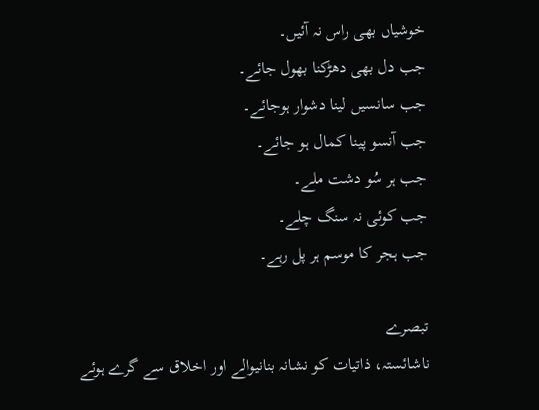خوشیاں بھی راس نہ آئیں۔
جب دل بھی دھڑکنا بھول جائے۔
جب سانسیں لینا دشوار ہوجائے۔
جب آنسو پینا کمال ہو جائے۔
جب ہر سُو دشت ملے۔
جب کوئی نہ سنگ چلے۔
جب ہجر کا موسم ہر پل رہے۔

تبصرے
ناشائستہ، ذاتیات کو نشانہ بنانیوالے اور اخلاق سے گرے ہوئے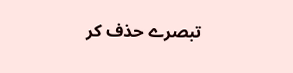تبصرے حذف کر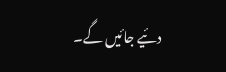دئیے جائیں گے۔